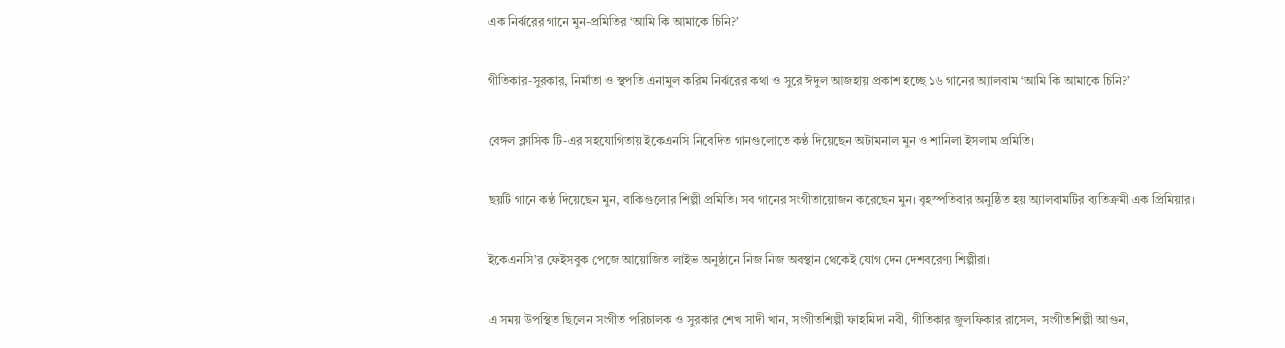এক নির্ঝরের গানে মুন-প্রমিতির ‘আমি কি আমাকে চিনি?’

গীতিকার-সুরকার, নির্মাতা ও স্থপতি এনামুল করিম নির্ঝরের কথা ও সুরে ঈদুল আজহায় প্রকাশ হচ্ছে ১৬ গানের অ্যালবাম ‘আমি কি আমাকে চিনি?’

বেঙ্গল ক্লাসিক টি-এর সহযোগিতায় ইকেএনসি নিবেদিত গানগুলোতে কণ্ঠ দিয়েছেন অটামনাল মুন ও শানিলা ইসলাম প্রমিতি।

ছয়টি গানে কণ্ঠ দিয়েছেন মুন, বাকিগুলোর শিল্পী প্রমিতি। সব গানের সংগীতায়োজন করেছেন মুন। বৃহস্পতিবার অনুষ্ঠিত হয় অ্যালবামটির ব্যতিক্রমী এক প্রিমিয়ার।

ইকেএনসি’র ফেইসবুক পেজে আয়োজিত লাইভ অনুষ্ঠানে নিজ নিজ অবস্থান থেকেই যোগ দেন দেশবরেণ্য শিল্পীরা।

এ সময় উপস্থিত ছিলেন সংগীত পরিচালক ও সুরকার শেখ সাদী খান, সংগীতশিল্পী ফাহমিদা নবী, গীতিকার জুলফিকার রাসেল, সংগীতশিল্পী আগুন,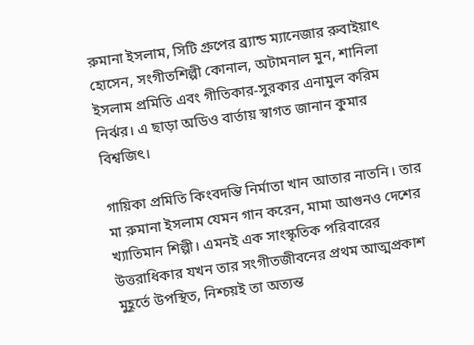রুমানা ইসলাম, সিটি গ্রুপের ব্র্যান্ড ম্যানেজার রুবাইয়াৎ হোসেন, সংগীতশিল্পী কোনাল, অটামনাল মুন, শানিলা ইসলাম প্রমিতি এবং গীতিকার-সুরকার এনামুল করিম নির্ঝর। এ ছাড়া অডিও বার্তায় স্বাগত জানান কুমার বিশ্বজিৎ।

গায়িকা প্রমিতি কিংবদন্তি নির্মাতা খান আতার নাতনি। তার মা রুমানা ইসলাম যেমন গান করেন, মামা আগুনও দেশের খ্যাতিমান শিল্পী। এমনই এক সাংস্কৃতিক পরিবারের উত্তরাধিকার যখন তার সংগীতজীবনের প্রথম আত্মপ্রকাশ মুহূর্তে উপস্থিত, নিশ্চয়ই তা অত্যন্ত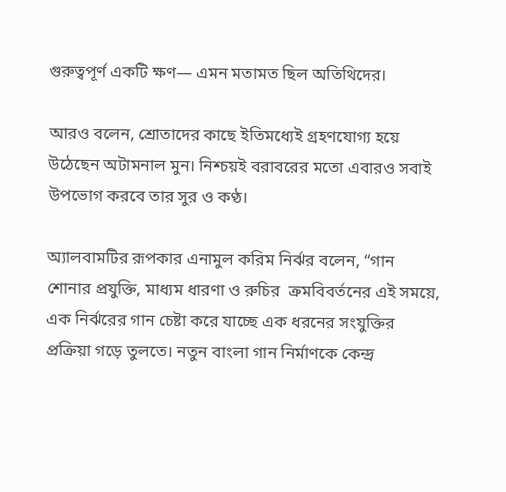গুরুত্বপূর্ণ একটি ক্ষণ— এমন মতামত ছিল অতিথিদের।

আরও বলেন, শ্রোতাদের কাছে ইতিমধ্যেই গ্রহণযোগ্য হয়ে উঠেছেন অটামনাল মুন। নিশ্চয়ই বরাবরের মতো এবারও সবাই উপভোগ করবে তার সুর ও কণ্ঠ।

অ্যালবামটির রূপকার এনামুল করিম নির্ঝর বলেন, “গান শোনার প্রযুক্তি, মাধ্যম ধারণা ও রুচির  ক্রমবিবর্তনের এই সময়ে, এক নির্ঝরের গান চেষ্টা করে যাচ্ছে এক ধরনের সংযুক্তির প্রক্রিয়া গড়ে তুলতে। নতুন বাংলা গান নির্মাণকে কেন্দ্র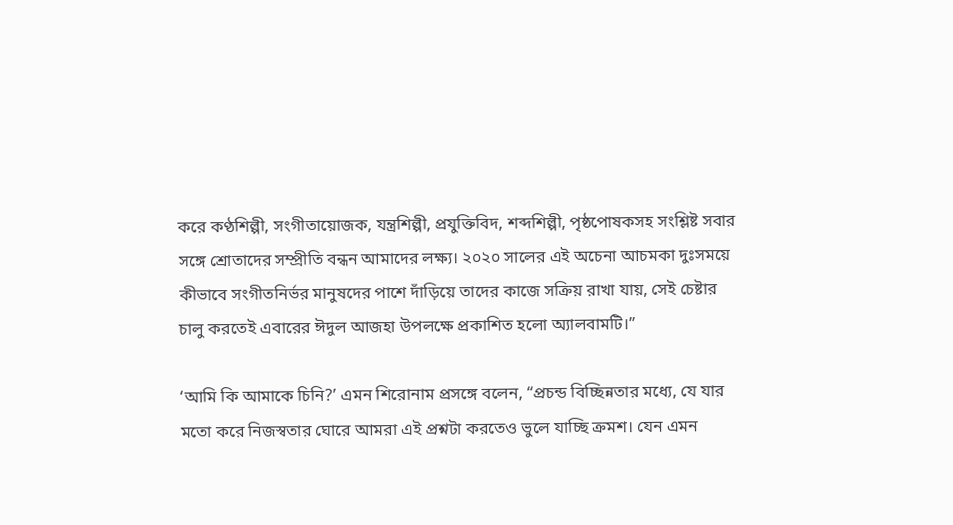করে কণ্ঠশিল্পী, সংগীতায়োজক, যন্ত্রশিল্পী, প্রযুক্তিবিদ, শব্দশিল্পী, পৃষ্ঠপোষকসহ সংশ্লিষ্ট সবার সঙ্গে শ্রোতাদের সম্প্রীতি বন্ধন আমাদের লক্ষ্য। ২০২০ সালের এই অচেনা আচমকা দুঃসময়ে কীভাবে সংগীতনির্ভর মানুষদের পাশে দাঁড়িয়ে তাদের কাজে সক্রিয় রাখা যায়, সেই চেষ্টার চালু করতেই এবারের ঈদুল আজহা উপলক্ষে প্রকাশিত হলো অ্যালবামটি।”

‘আমি কি আমাকে চিনি?’ এমন শিরোনাম প্রসঙ্গে বলেন, “প্রচন্ড বিচ্ছিন্নতার মধ্যে, যে যার মতো করে নিজস্বতার ঘোরে আমরা এই প্রশ্নটা করতেও ভুলে যাচ্ছি ক্রমশ। যেন এমন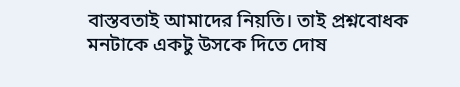বাস্তবতাই আমাদের নিয়তি। তাই প্রশ্নবোধক মনটাকে একটু উসকে দিতে দোষ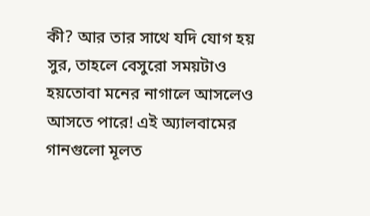কী? আর তার সাথে যদি যোগ হয় সুর, তাহলে বেসুরো সময়টাও হয়তোবা মনের নাগালে আসলেও আসতে পারে! এই অ্যালবামের গানগুলো মূলত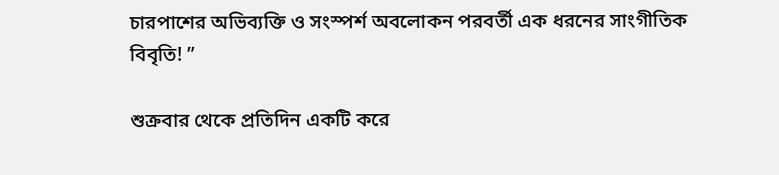চারপাশের অভিব্যক্তি ও সংস্পর্শ অবলোকন পরবর্তী এক ধরনের সাংগীতিক বিবৃতি! ”

শুক্রবার থেকে প্রতিদিন একটি করে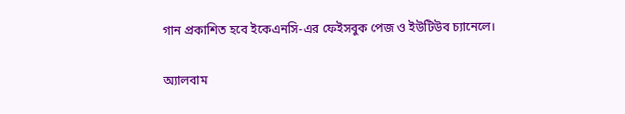গান প্রকাশিত হবে ইকেএনসি-এর ফেইসবুক পেজ ও ইউটিউব চ্যানেলে।

অ্যালবাম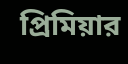প্রিমিয়ার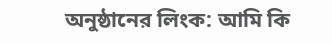অনুষ্ঠানের লিংক: আমি কি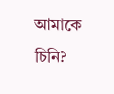আমাকে চিনি?